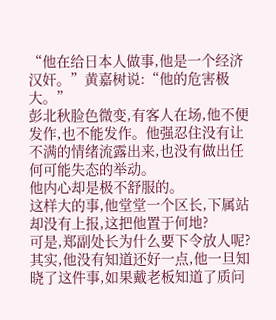“他在给日本人做事,他是一个经济汉奸。”黄嘉树说:“他的危害极大。”
彭北秋脸色微变,有客人在场,他不便发作,也不能发作。他强忍住没有让不满的情绪流露出来,也没有做出任何可能失态的举动。
他内心却是极不舒服的。
这样大的事,他堂堂一个区长,下属站却没有上报,这把他置于何地?
可是,郑副处长为什么要下令放人呢?
其实,他没有知道还好一点,他一旦知晓了这件事,如果戴老板知道了质问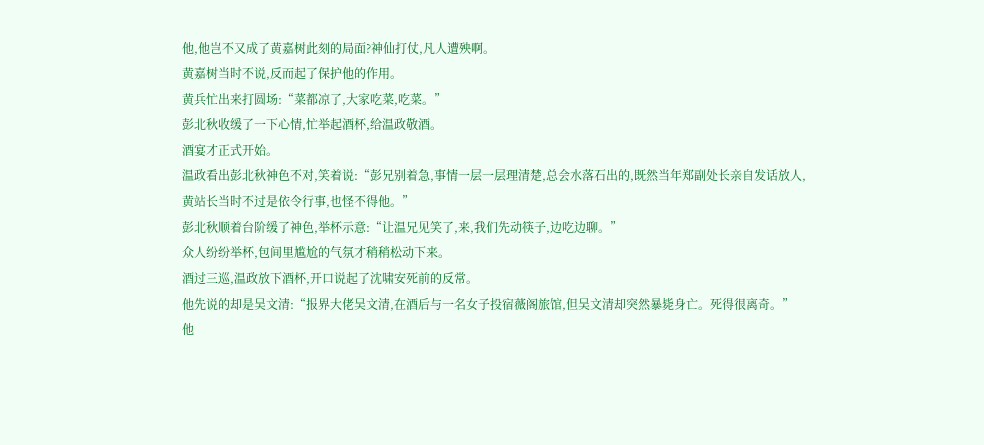他,他岂不又成了黄嘉树此刻的局面?神仙打仗,凡人遭殃啊。
黄嘉树当时不说,反而起了保护他的作用。
黄兵忙出来打圆场:“菜都凉了,大家吃菜,吃菜。”
彭北秋收缓了一下心情,忙举起酒杯,给温政敬酒。
酒宴才正式开始。
温政看出彭北秋神色不对,笑着说:“彭兄别着急,事情一层一层理清楚,总会水落石出的,既然当年郑副处长亲自发话放人,黄站长当时不过是依令行事,也怪不得他。”
彭北秋顺着台阶缓了神色,举杯示意:“让温兄见笑了,来,我们先动筷子,边吃边聊。”
众人纷纷举杯,包间里尴尬的气氛才稍稍松动下来。
酒过三巡,温政放下酒杯,开口说起了沈啸安死前的反常。
他先说的却是吴文清:“报界大佬吴文清,在酒后与一名女子投宿薇阁旅馆,但吴文清却突然暴毙身亡。死得很离奇。”
他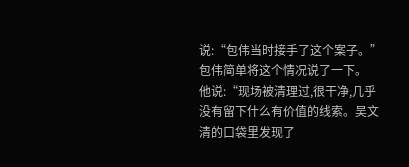说:“包伟当时接手了这个案子。”
包伟简单将这个情况说了一下。
他说:“现场被清理过,很干净,几乎没有留下什么有价值的线索。吴文清的口袋里发现了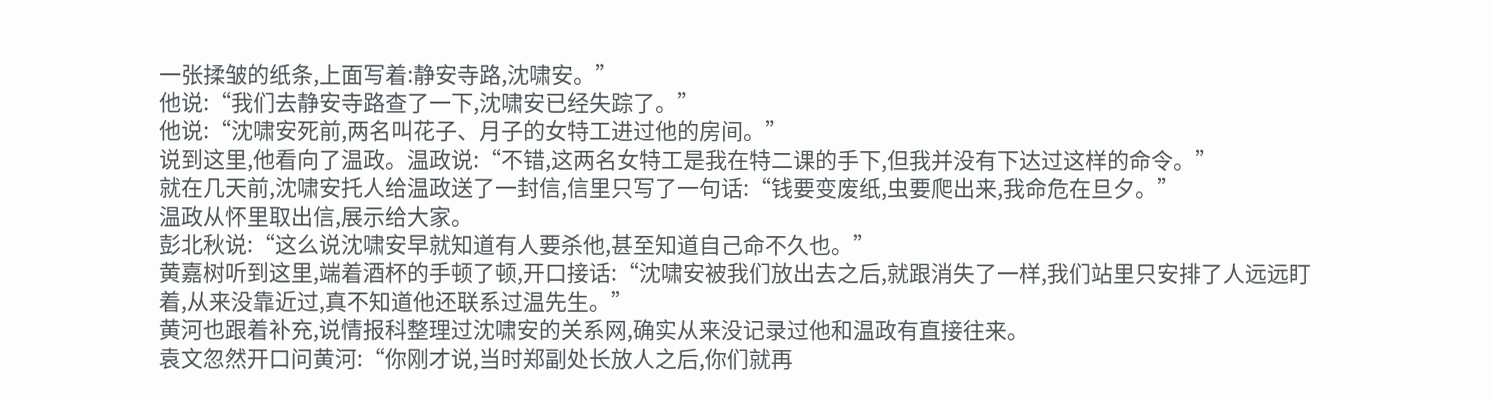一张揉皱的纸条,上面写着:静安寺路,沈啸安。”
他说:“我们去静安寺路查了一下,沈啸安已经失踪了。”
他说:“沈啸安死前,两名叫花子、月子的女特工进过他的房间。”
说到这里,他看向了温政。温政说:“不错,这两名女特工是我在特二课的手下,但我并没有下达过这样的命令。”
就在几天前,沈啸安托人给温政送了一封信,信里只写了一句话:“钱要变废纸,虫要爬出来,我命危在旦夕。”
温政从怀里取出信,展示给大家。
彭北秋说:“这么说沈啸安早就知道有人要杀他,甚至知道自己命不久也。”
黄嘉树听到这里,端着酒杯的手顿了顿,开口接话:“沈啸安被我们放出去之后,就跟消失了一样,我们站里只安排了人远远盯着,从来没靠近过,真不知道他还联系过温先生。”
黄河也跟着补充,说情报科整理过沈啸安的关系网,确实从来没记录过他和温政有直接往来。
袁文忽然开口问黄河:“你刚才说,当时郑副处长放人之后,你们就再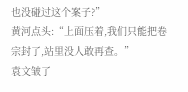也没碰过这个案子?”
黄河点头:“上面压着,我们只能把卷宗封了,站里没人敢再查。”
袁文皱了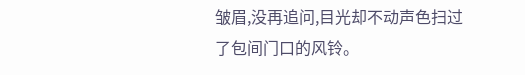皱眉,没再追问,目光却不动声色扫过了包间门口的风铃。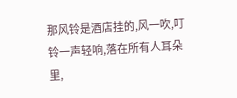那风铃是酒店挂的,风一吹,叮铃一声轻响,落在所有人耳朵里,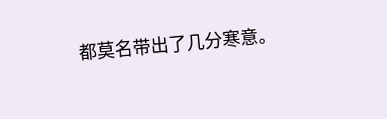都莫名带出了几分寒意。